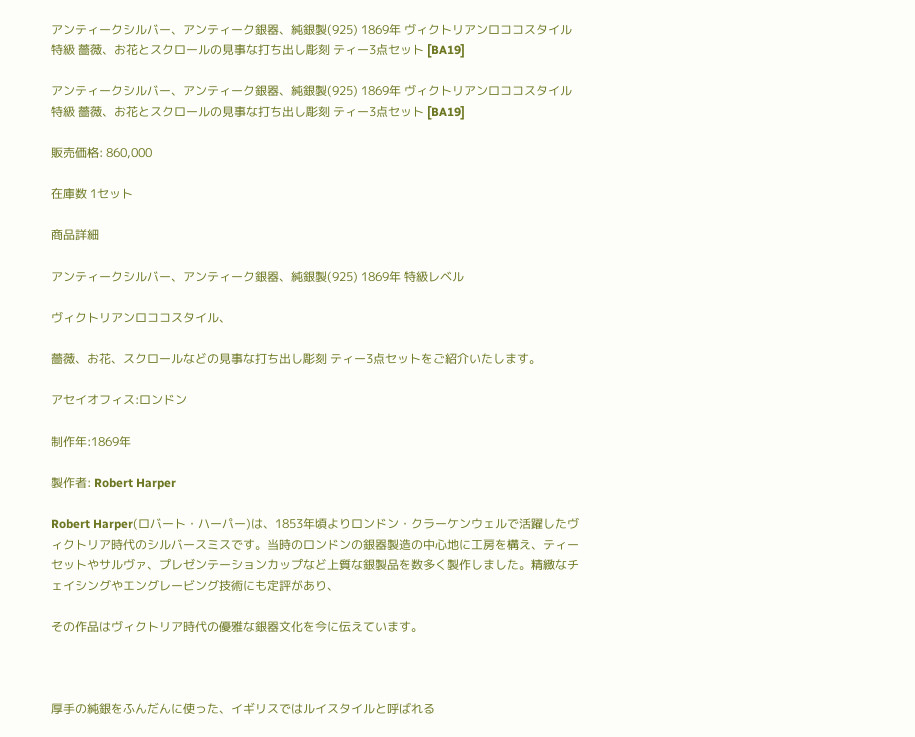アンティークシルバー、アンティーク銀器、純銀製(925) 1869年 ヴィクトリアンロココスタイル 特級 薔薇、お花とスクロールの見事な打ち出し彫刻 ティー3点セット [BA19]

アンティークシルバー、アンティーク銀器、純銀製(925) 1869年 ヴィクトリアンロココスタイル 特級 薔薇、お花とスクロールの見事な打ち出し彫刻 ティー3点セット [BA19]

販売価格: 860,000

在庫数 1セット

商品詳細

アンティークシルバー、アンティーク銀器、純銀製(925) 1869年 特級レベル

ヴィクトリアンロココスタイル、

薔薇、お花、スクロールなどの見事な打ち出し彫刻 ティー3点セットをご紹介いたします。

アセイオフィス:ロンドン

制作年:1869年

製作者: Robert Harper

Robert Harper(ロバート・ハーパー)は、1853年頃よりロンドン・クラーケンウェルで活躍したヴィクトリア時代のシルバースミスです。当時のロンドンの銀器製造の中心地に工房を構え、ティーセットやサルヴァ、プレゼンテーションカップなど上質な銀製品を数多く製作しました。精緻なチェイシングやエングレービング技術にも定評があり、

その作品はヴィクトリア時代の優雅な銀器文化を今に伝えています。



厚手の純銀をふんだんに使った、イギリスではルイスタイルと呼ばれる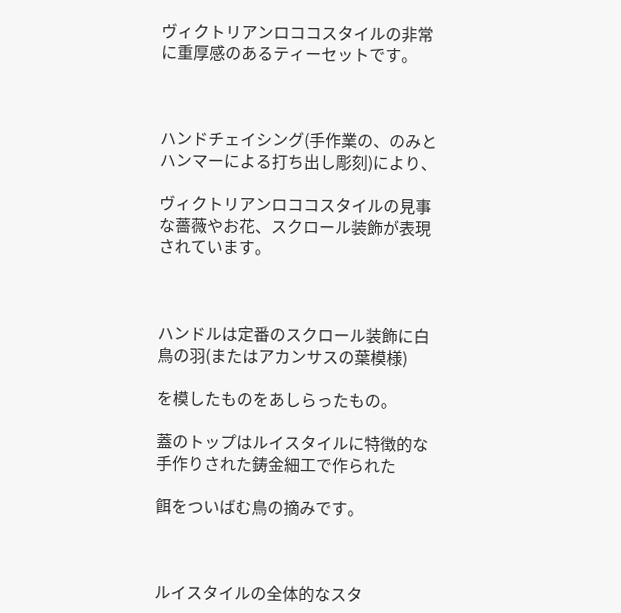ヴィクトリアンロココスタイルの非常に重厚感のあるティーセットです。



ハンドチェイシング(手作業の、のみとハンマーによる打ち出し彫刻)により、

ヴィクトリアンロココスタイルの見事な薔薇やお花、スクロール装飾が表現されています。



ハンドルは定番のスクロール装飾に白鳥の羽(またはアカンサスの葉模様)

を模したものをあしらったもの。

蓋のトップはルイスタイルに特徴的な手作りされた鋳金細工で作られた

餌をついばむ鳥の摘みです。



ルイスタイルの全体的なスタ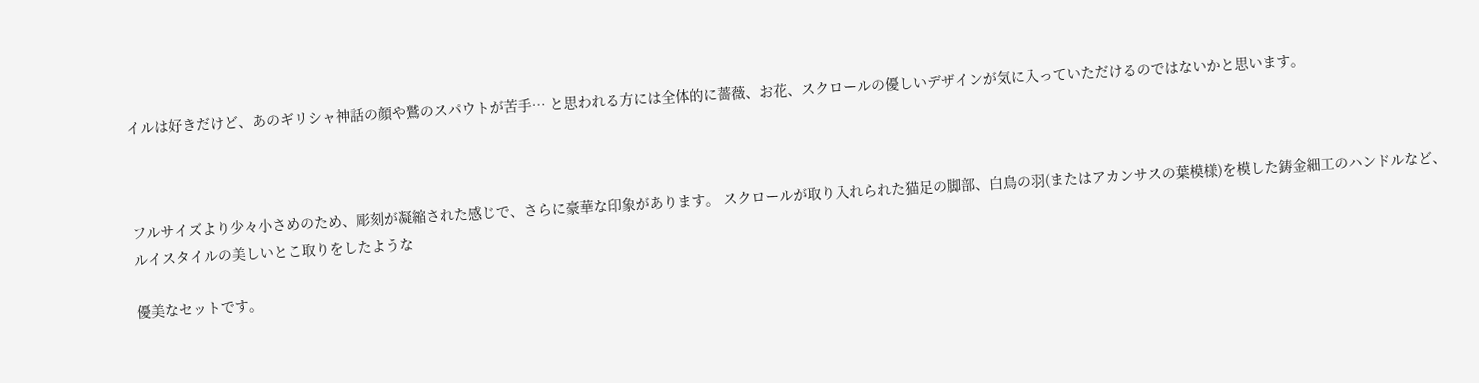イルは好きだけど、あのギリシャ神話の顔や鷲のスパウトが苦手… と思われる方には全体的に薔薇、お花、スクロールの優しいデザインが気に入っていただけるのではないかと思います。



フルサイズより少々小さめのため、彫刻が凝縮された感じで、さらに豪華な印象があります。 スクロールが取り入れられた猫足の脚部、白鳥の羽(またはアカンサスの葉模様)を模した鋳金細工のハンドルなど、ルイスタイルの美しいとこ取りをしたような

優美なセットです。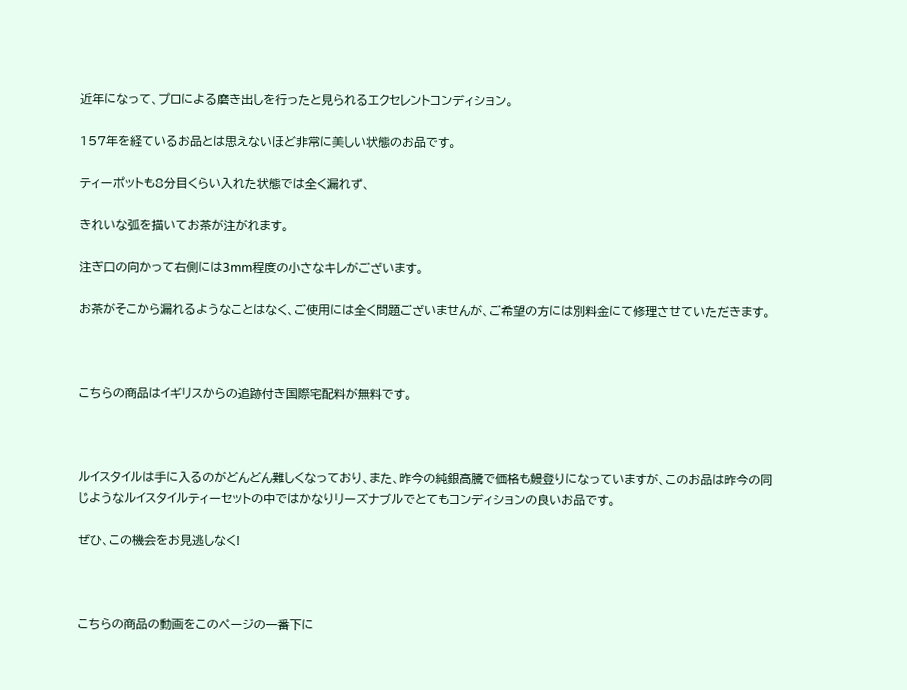近年になって、プロによる磨き出しを行ったと見られるエクセレントコンディション。

157年を経ているお品とは思えないほど非常に美しい状態のお品です。

ティーポットも8分目くらい入れた状態では全く漏れず、

きれいな弧を描いてお茶が注がれます。

注ぎ口の向かって右側には3mm程度の小さなキレがございます。

お茶がそこから漏れるようなことはなく、ご使用には全く問題ございませんが、ご希望の方には別料金にて修理させていただきます。



こちらの商品はイギリスからの追跡付き国際宅配料が無料です。



ルイスタイルは手に入るのがどんどん難しくなっており、また、昨今の純銀高騰で価格も鰻登りになっていますが、このお品は昨今の同じようなルイスタイルティーセットの中ではかなりリーズナブルでとてもコンディションの良いお品です。

ぜひ、この機会をお見逃しなく!



こちらの商品の動画をこのページの一番下に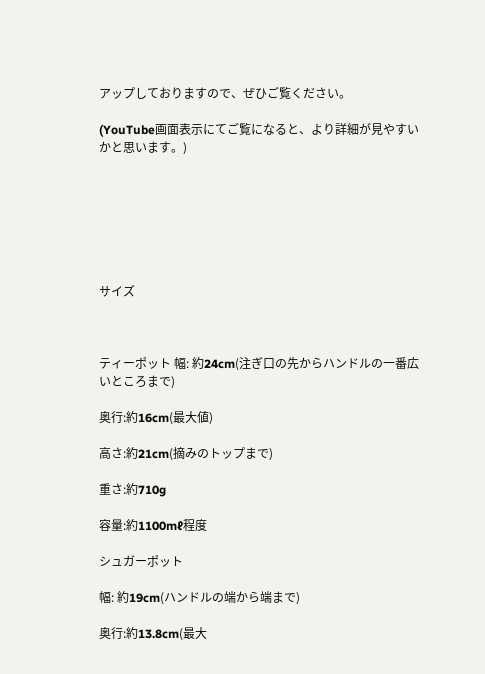アップしておりますので、ぜひご覧ください。

(YouTube画面表示にてご覧になると、より詳細が見やすいかと思います。)







サイズ



ティーポット 幅: 約24cm(注ぎ口の先からハンドルの一番広いところまで)

奥行:約16cm(最大値)

高さ:約21cm(摘みのトップまで)

重さ:約710g

容量:約1100mℓ程度

シュガーポット

幅: 約19cm(ハンドルの端から端まで)

奥行:約13.8cm(最大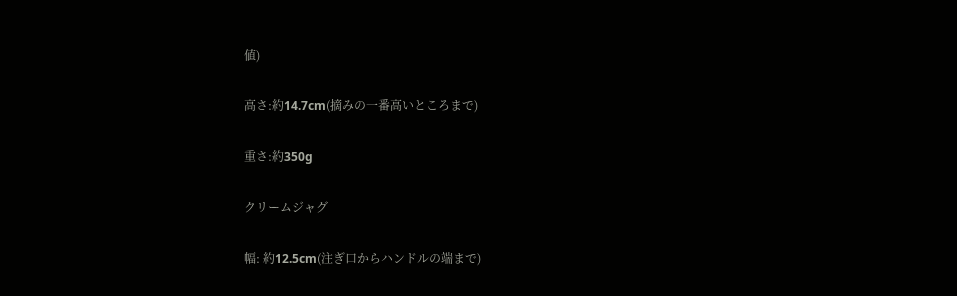値)

高さ:約14.7cm(摘みの一番高いところまで)

重さ:約350g

クリームジャグ

幅: 約12.5cm(注ぎ口からハンドルの端まで)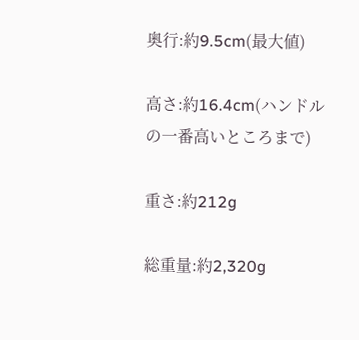奥行:約9.5cm(最大値)

高さ:約16.4cm(ハンドルの一番高いところまで)

重さ:約212g

総重量:約2,320g